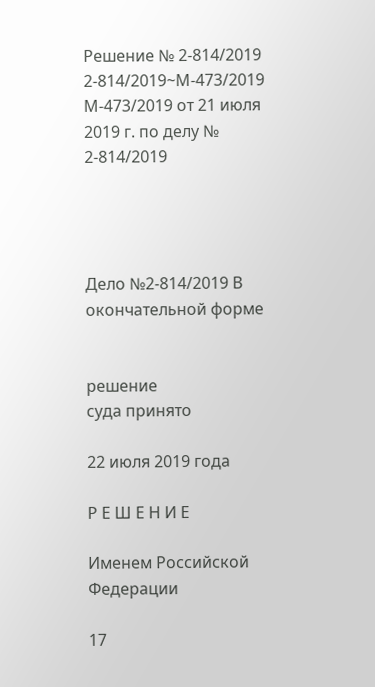Решение № 2-814/2019 2-814/2019~М-473/2019 М-473/2019 от 21 июля 2019 г. по делу № 2-814/2019




Дело №2-814/2019 В окончательной форме


решение
суда принято

22 июля 2019 года

Р Е Ш Е Н И Е

Именем Российской Федерации

17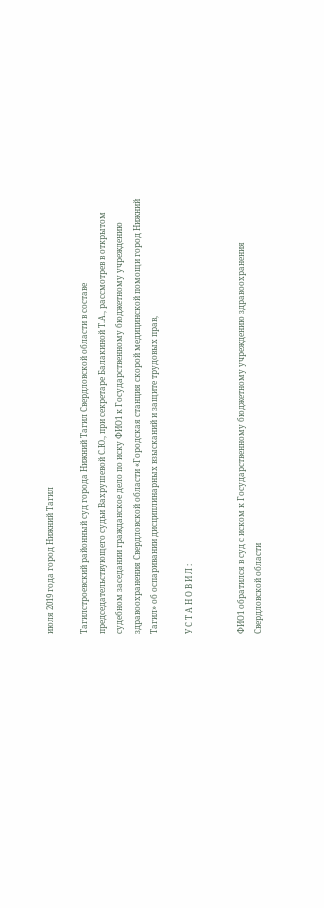июля 2019 года город Нижний Тагил

Тагилстроевский районный суд города Нижний Тагил Свердловской области в составе председательствующего судьи Вахрушевой С.Ю., при секретаре Балакиной Т.А., рассмотрев в открытом судебном заседании гражданское дело по иску ФИО1 к Государственному бюджетному учреждению здравоохранения Свердловской области «Городская станция скорой медицинской помощи город Нижний Тагил» об оспаривании дисциплинарных взысканий и защите трудовых прав,

У С Т А Н О В И Л :


ФИО1 обратился в суд с иском к Государственному бюджетному учреждению здравоохранения Свердловской области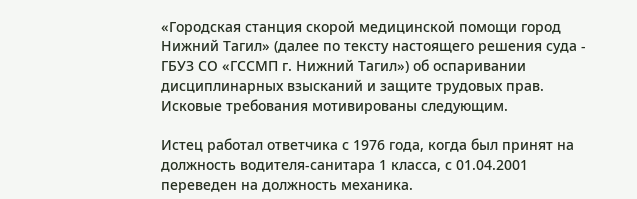«Городская станция скорой медицинской помощи город Нижний Тагил» (далее по тексту настоящего решения суда - ГБУЗ СО «ГССМП г. Нижний Тагил») об оспаривании дисциплинарных взысканий и защите трудовых прав. Исковые требования мотивированы следующим.

Истец работал ответчика с 1976 года, когда был принят на должность водителя-санитара 1 класса, с 01.04.2001 переведен на должность механика.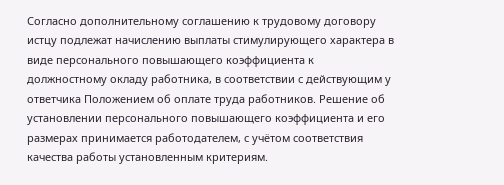Согласно дополнительному соглашению к трудовому договору истцу подлежат начислению выплаты стимулирующего характера в виде персонального повышающего коэффициента к должностному окладу работника, в соответствии с действующим у ответчика Положением об оплате труда работников. Решение об установлении персонального повышающего коэффициента и его размерах принимается работодателем, с учётом соответствия качества работы установленным критериям.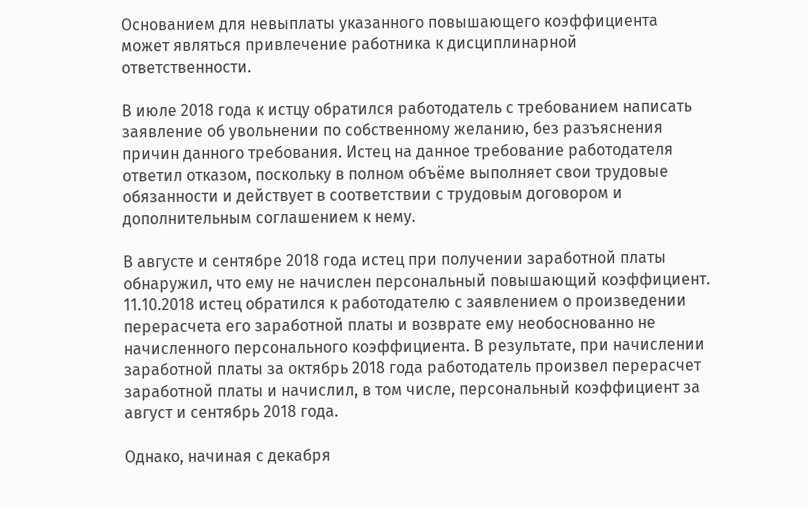Основанием для невыплаты указанного повышающего коэффициента может являться привлечение работника к дисциплинарной ответственности.

В июле 2018 года к истцу обратился работодатель с требованием написать заявление об увольнении по собственному желанию, без разъяснения причин данного требования. Истец на данное требование работодателя ответил отказом, поскольку в полном объёме выполняет свои трудовые обязанности и действует в соответствии с трудовым договором и дополнительным соглашением к нему.

В августе и сентябре 2018 года истец при получении заработной платы обнаружил, что ему не начислен персональный повышающий коэффициент. 11.10.2018 истец обратился к работодателю с заявлением о произведении перерасчета его заработной платы и возврате ему необоснованно не начисленного персонального коэффициента. В результате, при начислении заработной платы за октябрь 2018 года работодатель произвел перерасчет заработной платы и начислил, в том числе, персональный коэффициент за август и сентябрь 2018 года.

Однако, начиная с декабря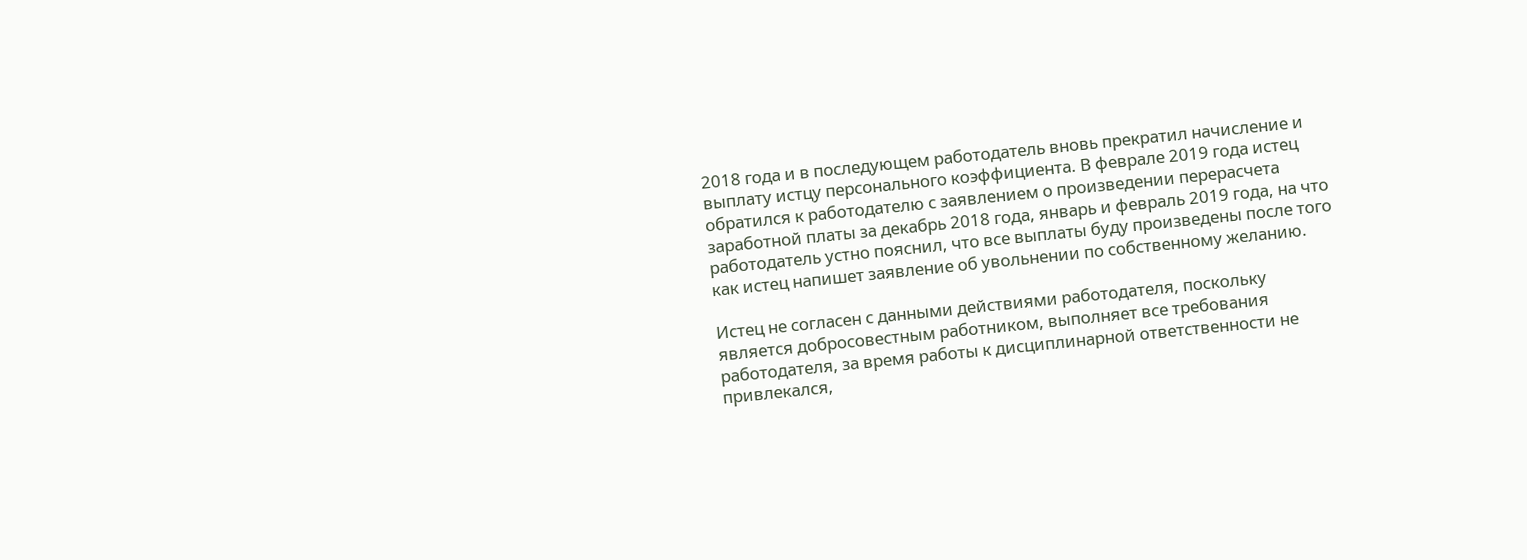2018 года и в последующем работодатель вновь прекратил начисление и выплату истцу персонального коэффициента. В феврале 2019 года истец обратился к работодателю с заявлением о произведении перерасчета заработной платы за декабрь 2018 года, январь и февраль 2019 года, на что работодатель устно пояснил, что все выплаты буду произведены после того как истец напишет заявление об увольнении по собственному желанию.

Истец не согласен с данными действиями работодателя, поскольку является добросовестным работником, выполняет все требования работодателя, за время работы к дисциплинарной ответственности не привлекался,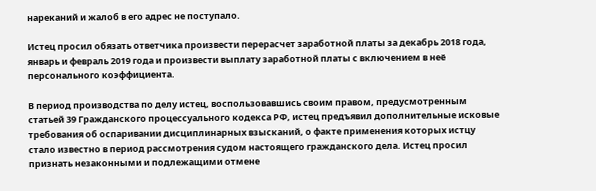нареканий и жалоб в его адрес не поступало.

Истец просил обязать ответчика произвести перерасчет заработной платы за декабрь 2018 года, январь и февраль 2019 года и произвести выплату заработной платы с включением в неё персонального коэффициента.

В период производства по делу истец, воспользовавшись своим правом, предусмотренным статьей 39 Гражданского процессуального кодекса РФ, истец предъявил дополнительные исковые требования об оспаривании дисциплинарных взысканий, о факте применения которых истцу стало известно в период рассмотрения судом настоящего гражданского дела. Истец просил признать незаконными и подлежащими отмене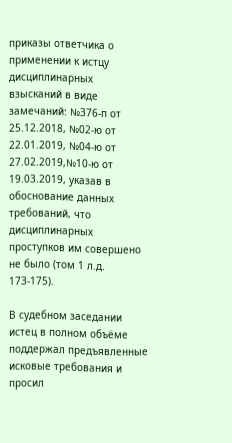приказы ответчика о применении к истцу дисциплинарных взысканий в виде замечаний: №376-п от 25.12.2018, №02-ю от 22.01.2019, №04-ю от 27.02.2019,№10-ю от 19.03.2019, указав в обоснование данных требований, что дисциплинарных проступков им совершено не было (том 1 л.д. 173-175).

В судебном заседании истец в полном объёме поддержал предъявленные исковые требования и просил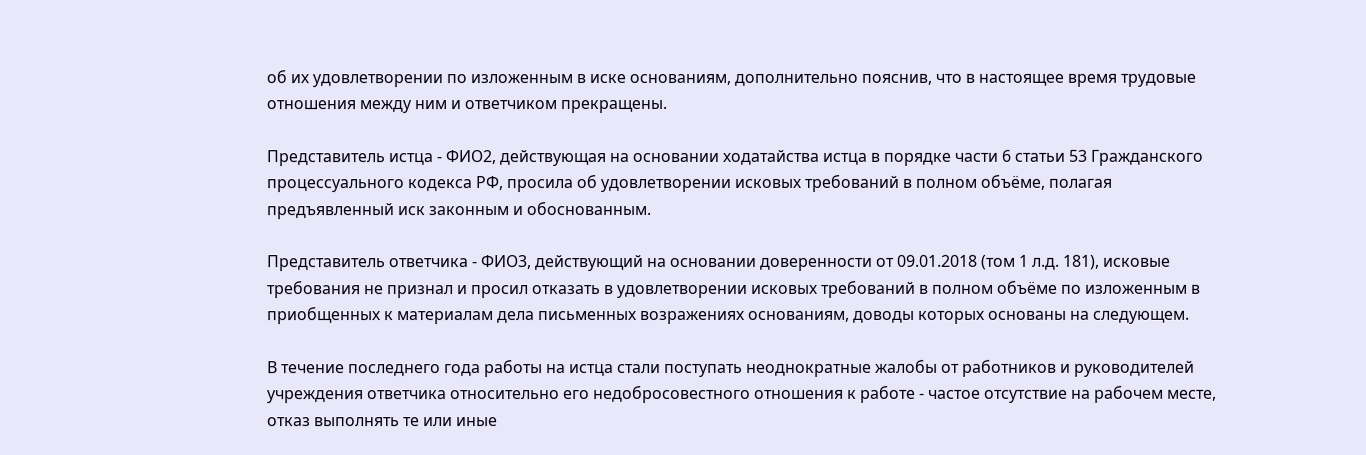об их удовлетворении по изложенным в иске основаниям, дополнительно пояснив, что в настоящее время трудовые отношения между ним и ответчиком прекращены.

Представитель истца - ФИО2, действующая на основании ходатайства истца в порядке части 6 статьи 53 Гражданского процессуального кодекса РФ, просила об удовлетворении исковых требований в полном объёме, полагая предъявленный иск законным и обоснованным.

Представитель ответчика - ФИО3, действующий на основании доверенности от 09.01.2018 (том 1 л.д. 181), исковые требования не признал и просил отказать в удовлетворении исковых требований в полном объёме по изложенным в приобщенных к материалам дела письменных возражениях основаниям, доводы которых основаны на следующем.

В течение последнего года работы на истца стали поступать неоднократные жалобы от работников и руководителей учреждения ответчика относительно его недобросовестного отношения к работе - частое отсутствие на рабочем месте, отказ выполнять те или иные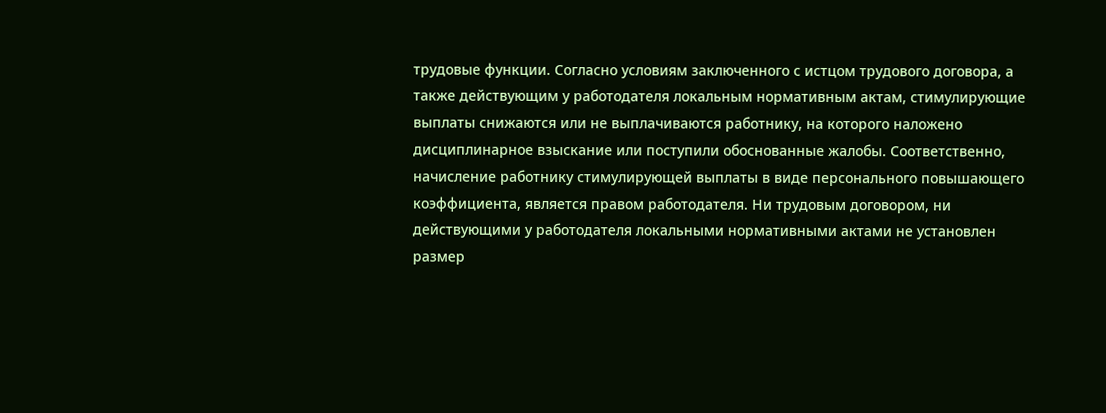трудовые функции. Согласно условиям заключенного с истцом трудового договора, а также действующим у работодателя локальным нормативным актам, стимулирующие выплаты снижаются или не выплачиваются работнику, на которого наложено дисциплинарное взыскание или поступили обоснованные жалобы. Соответственно, начисление работнику стимулирующей выплаты в виде персонального повышающего коэффициента, является правом работодателя. Ни трудовым договором, ни действующими у работодателя локальными нормативными актами не установлен размер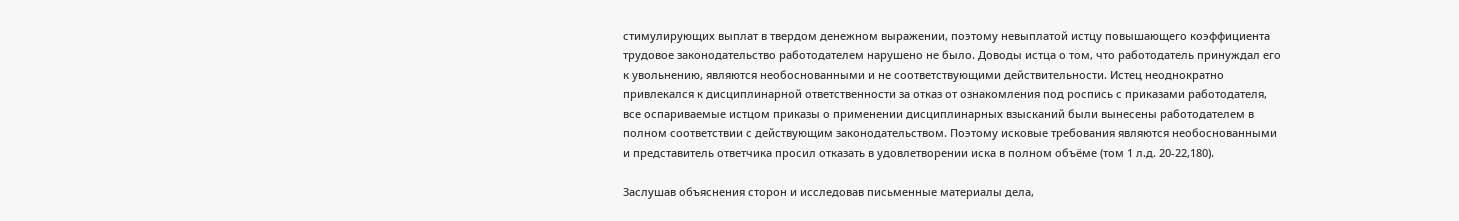стимулирующих выплат в твердом денежном выражении, поэтому невыплатой истцу повышающего коэффициента трудовое законодательство работодателем нарушено не было. Доводы истца о том, что работодатель принуждал его к увольнению, являются необоснованными и не соответствующими действительности. Истец неоднократно привлекался к дисциплинарной ответственности за отказ от ознакомления под роспись с приказами работодателя, все оспариваемые истцом приказы о применении дисциплинарных взысканий были вынесены работодателем в полном соответствии с действующим законодательством. Поэтому исковые требования являются необоснованными и представитель ответчика просил отказать в удовлетворении иска в полном объёме (том 1 л.д. 20-22,180).

Заслушав объяснения сторон и исследовав письменные материалы дела,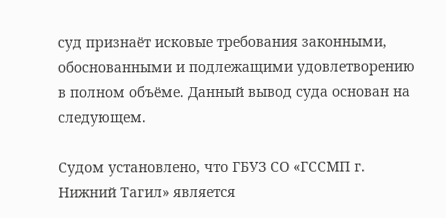суд признаёт исковые требования законными, обоснованными и подлежащими удовлетворению в полном объёме. Данный вывод суда основан на следующем.

Судом установлено, что ГБУЗ СО «ГССМП г. Нижний Тагил» является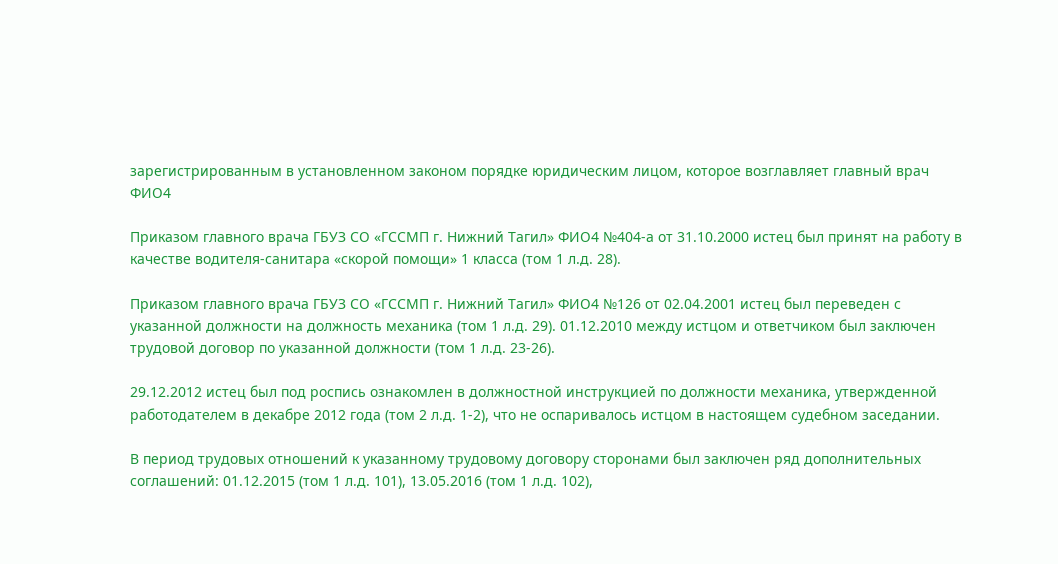зарегистрированным в установленном законом порядке юридическим лицом, которое возглавляет главный врач ФИО4

Приказом главного врача ГБУЗ СО «ГССМП г. Нижний Тагил» ФИО4 №404-а от 31.10.2000 истец был принят на работу в качестве водителя-санитара «скорой помощи» 1 класса (том 1 л.д. 28).

Приказом главного врача ГБУЗ СО «ГССМП г. Нижний Тагил» ФИО4 №126 от 02.04.2001 истец был переведен с указанной должности на должность механика (том 1 л.д. 29). 01.12.2010 между истцом и ответчиком был заключен трудовой договор по указанной должности (том 1 л.д. 23-26).

29.12.2012 истец был под роспись ознакомлен в должностной инструкцией по должности механика, утвержденной работодателем в декабре 2012 года (том 2 л.д. 1-2), что не оспаривалось истцом в настоящем судебном заседании.

В период трудовых отношений к указанному трудовому договору сторонами был заключен ряд дополнительных соглашений: 01.12.2015 (том 1 л.д. 101), 13.05.2016 (том 1 л.д. 102),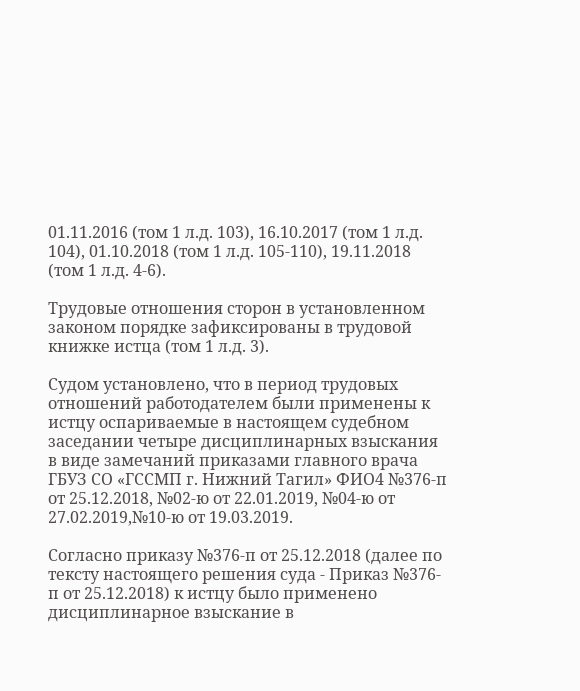01.11.2016 (том 1 л.д. 103), 16.10.2017 (том 1 л.д. 104), 01.10.2018 (том 1 л.д. 105-110), 19.11.2018 (том 1 л.д. 4-6).

Трудовые отношения сторон в установленном законом порядке зафиксированы в трудовой книжке истца (том 1 л.д. 3).

Судом установлено, что в период трудовых отношений работодателем были применены к истцу оспариваемые в настоящем судебном заседании четыре дисциплинарных взыскания в виде замечаний приказами главного врача ГБУЗ СО «ГССМП г. Нижний Тагил» ФИО4 №376-п от 25.12.2018, №02-ю от 22.01.2019, №04-ю от 27.02.2019,№10-ю от 19.03.2019.

Согласно приказу №376-п от 25.12.2018 (далее по тексту настоящего решения суда - Приказ №376-п от 25.12.2018) к истцу было применено дисциплинарное взыскание в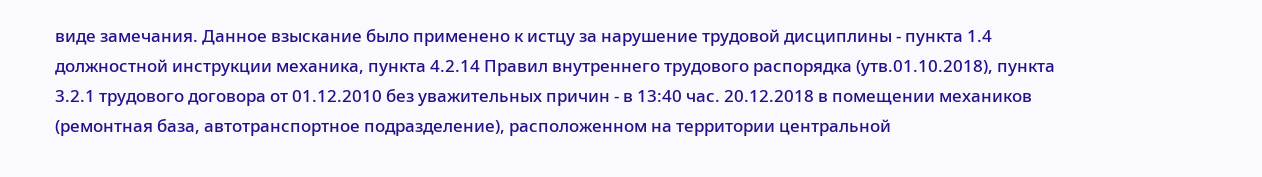виде замечания. Данное взыскание было применено к истцу за нарушение трудовой дисциплины - пункта 1.4 должностной инструкции механика, пункта 4.2.14 Правил внутреннего трудового распорядка (утв.01.10.2018), пункта 3.2.1 трудового договора от 01.12.2010 без уважительных причин - в 13:40 час. 20.12.2018 в помещении механиков (ремонтная база, автотранспортное подразделение), расположенном на территории центральной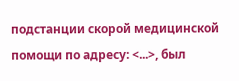подстанции скорой медицинской помощи по адресу: <...>, был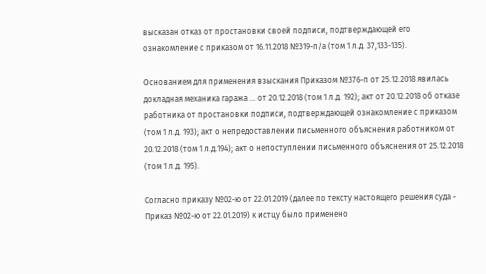высказан отказ от простановки своей подписи, подтверждающей его ознакомление с приказом от 16.11.2018 №319-п/а (том 1 л.д. 37,133-135).

Основанием для применения взыскания Приказом №376-п от 25.12.2018 явилась докладная механика гаража ... от 20.12.2018 (том 1 л.д. 192); акт от 20.12.2018 об отказе работника от простановки подписи, подтверждающей ознакомление с приказом (том 1 л.д. 193); акт о непредоставлении письменного объяснения работником от 20.12.2018 (том 1 л.д.194); акт о непоступлении письменного объяснения от 25.12.2018 (том 1 л.д. 195).

Согласно приказу №02-ю от 22.01.2019 (далее по тексту настоящего решения суда - Приказ №02-ю от 22.01.2019) к истцу было применено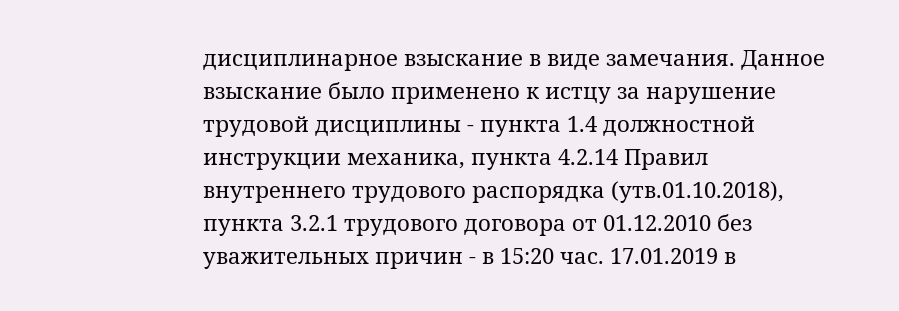дисциплинарное взыскание в виде замечания. Данное взыскание было применено к истцу за нарушение трудовой дисциплины - пункта 1.4 должностной инструкции механика, пункта 4.2.14 Правил внутреннего трудового распорядка (утв.01.10.2018), пункта 3.2.1 трудового договора от 01.12.2010 без уважительных причин - в 15:20 час. 17.01.2019 в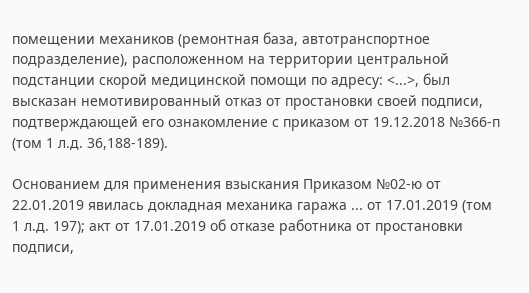помещении механиков (ремонтная база, автотранспортное подразделение), расположенном на территории центральной подстанции скорой медицинской помощи по адресу: <...>, был высказан немотивированный отказ от простановки своей подписи, подтверждающей его ознакомление с приказом от 19.12.2018 №366-п (том 1 л.д. 36,188-189).

Основанием для применения взыскания Приказом №02-ю от 22.01.2019 явилась докладная механика гаража ... от 17.01.2019 (том 1 л.д. 197); акт от 17.01.2019 об отказе работника от простановки подписи,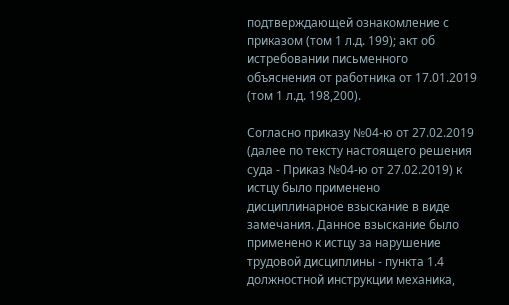подтверждающей ознакомление с приказом (том 1 л.д. 199); акт об истребовании письменного объяснения от работника от 17.01.2019 (том 1 л.д. 198,200).

Согласно приказу №04-ю от 27.02.2019 (далее по тексту настоящего решения суда - Приказ №04-ю от 27.02.2019) к истцу было применено дисциплинарное взыскание в виде замечания. Данное взыскание было применено к истцу за нарушение трудовой дисциплины - пункта 1.4 должностной инструкции механика,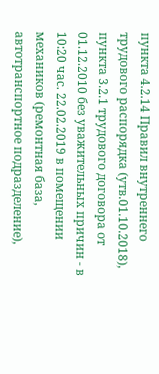пункта 4.2.14 Правил внутреннего трудового распорядка (утв.01.10.2018), пункта 3.2.1 трудового договора от 01.12.2010 без уважительных причин - в 10:20 час. 22.02.2019 в помещении механиков (ремонтная база, автотранспортное подразделение),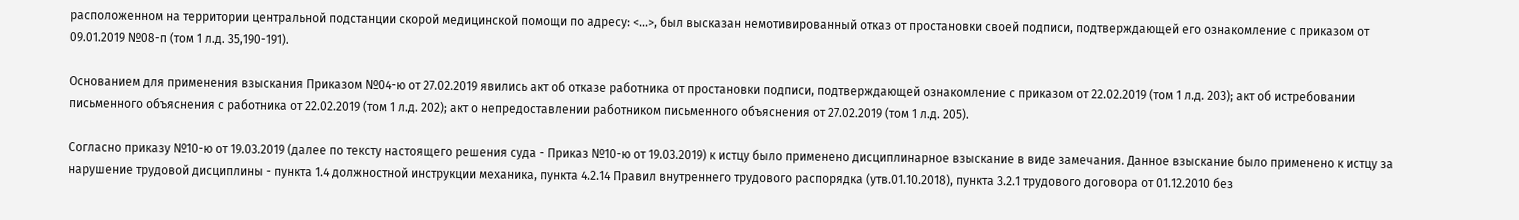расположенном на территории центральной подстанции скорой медицинской помощи по адресу: <...>, был высказан немотивированный отказ от простановки своей подписи, подтверждающей его ознакомление с приказом от 09.01.2019 №08-п (том 1 л.д. 35,190-191).

Основанием для применения взыскания Приказом №04-ю от 27.02.2019 явились акт об отказе работника от простановки подписи, подтверждающей ознакомление с приказом от 22.02.2019 (том 1 л.д. 203); акт об истребовании письменного объяснения с работника от 22.02.2019 (том 1 л.д. 202); акт о непредоставлении работником письменного объяснения от 27.02.2019 (том 1 л.д. 205).

Согласно приказу №10-ю от 19.03.2019 (далее по тексту настоящего решения суда - Приказ №10-ю от 19.03.2019) к истцу было применено дисциплинарное взыскание в виде замечания. Данное взыскание было применено к истцу за нарушение трудовой дисциплины - пункта 1.4 должностной инструкции механика, пункта 4.2.14 Правил внутреннего трудового распорядка (утв.01.10.2018), пункта 3.2.1 трудового договора от 01.12.2010 без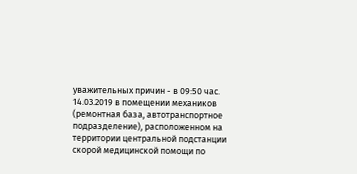уважительных причин - в 09:50 час. 14.03.2019 в помещении механиков (ремонтная база, автотранспортное подразделение), расположенном на территории центральной подстанции скорой медицинской помощи по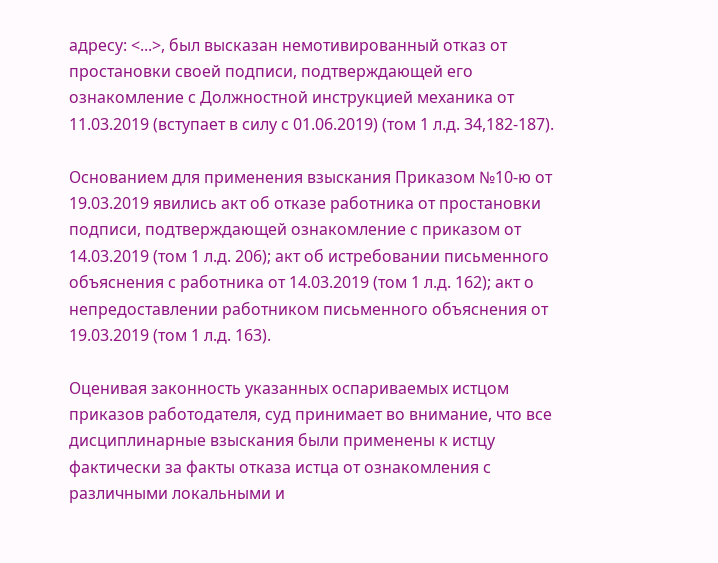адресу: <...>, был высказан немотивированный отказ от простановки своей подписи, подтверждающей его ознакомление с Должностной инструкцией механика от 11.03.2019 (вступает в силу с 01.06.2019) (том 1 л.д. 34,182-187).

Основанием для применения взыскания Приказом №10-ю от 19.03.2019 явились акт об отказе работника от простановки подписи, подтверждающей ознакомление с приказом от 14.03.2019 (том 1 л.д. 206); акт об истребовании письменного объяснения с работника от 14.03.2019 (том 1 л.д. 162); акт о непредоставлении работником письменного объяснения от 19.03.2019 (том 1 л.д. 163).

Оценивая законность указанных оспариваемых истцом приказов работодателя, суд принимает во внимание, что все дисциплинарные взыскания были применены к истцу фактически за факты отказа истца от ознакомления с различными локальными и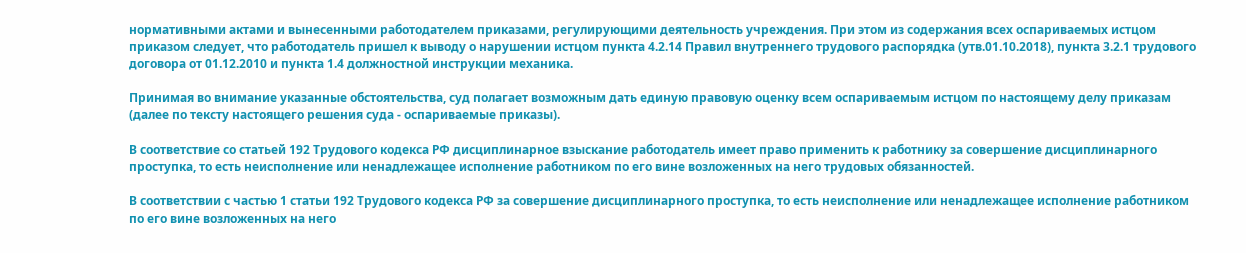нормативными актами и вынесенными работодателем приказами, регулирующими деятельность учреждения. При этом из содержания всех оспариваемых истцом приказом следует, что работодатель пришел к выводу о нарушении истцом пункта 4.2.14 Правил внутреннего трудового распорядка (утв.01.10.2018), пункта 3.2.1 трудового договора от 01.12.2010 и пункта 1.4 должностной инструкции механика.

Принимая во внимание указанные обстоятельства, суд полагает возможным дать единую правовую оценку всем оспариваемым истцом по настоящему делу приказам (далее по тексту настоящего решения суда - оспариваемые приказы).

В соответствие со статьей 192 Трудового кодекса РФ дисциплинарное взыскание работодатель имеет право применить к работнику за совершение дисциплинарного проступка, то есть неисполнение или ненадлежащее исполнение работником по его вине возложенных на него трудовых обязанностей.

В соответствии с частью 1 статьи 192 Трудового кодекса РФ за совершение дисциплинарного проступка, то есть неисполнение или ненадлежащее исполнение работником по его вине возложенных на него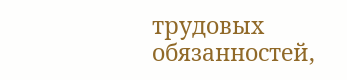трудовых обязанностей,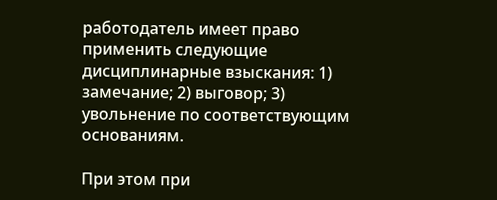работодатель имеет право применить следующие дисциплинарные взыскания: 1) замечание; 2) выговор; 3) увольнение по соответствующим основаниям.

При этом при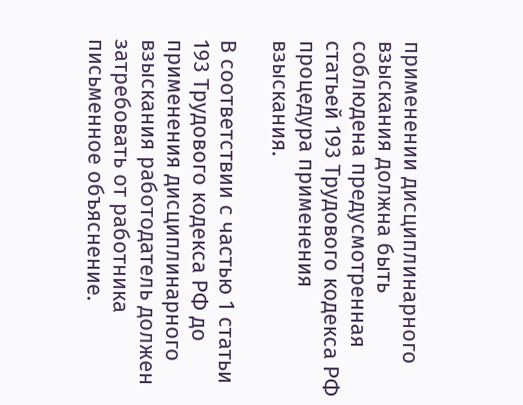применении дисциплинарного взыскания должна быть соблюдена предусмотренная статьей 193 Трудового кодекса РФ процедура применения взыскания.

В соответствии с частью 1 статьи 193 Трудового кодекса РФ до применения дисциплинарного взыскания работодатель должен затребовать от работника письменное объяснение.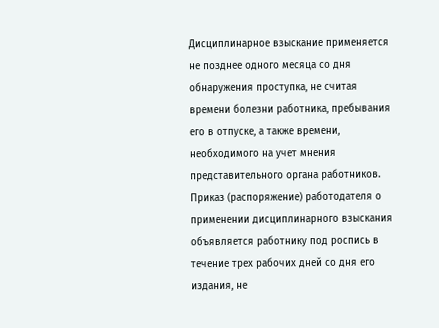Дисциплинарное взыскание применяется не позднее одного месяца со дня обнаружения проступка, не считая времени болезни работника, пребывания его в отпуске, а также времени, необходимого на учет мнения представительного органа работников. Приказ (распоряжение) работодателя о применении дисциплинарного взыскания объявляется работнику под роспись в течение трех рабочих дней со дня его издания, не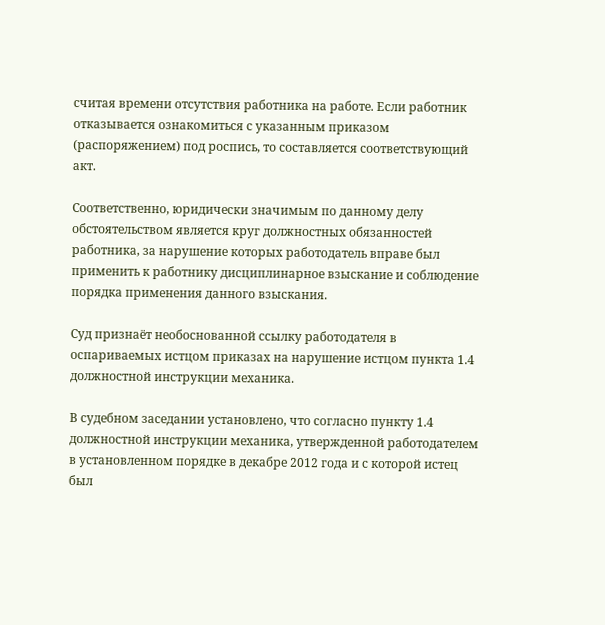считая времени отсутствия работника на работе. Если работник отказывается ознакомиться с указанным приказом (распоряжением) под роспись, то составляется соответствующий акт.

Соответственно, юридически значимым по данному делу обстоятельством является круг должностных обязанностей работника, за нарушение которых работодатель вправе был применить к работнику дисциплинарное взыскание и соблюдение порядка применения данного взыскания.

Суд признаёт необоснованной ссылку работодателя в оспариваемых истцом приказах на нарушение истцом пункта 1.4 должностной инструкции механика.

В судебном заседании установлено, что согласно пункту 1.4 должностной инструкции механика, утвержденной работодателем в установленном порядке в декабре 2012 года и с которой истец был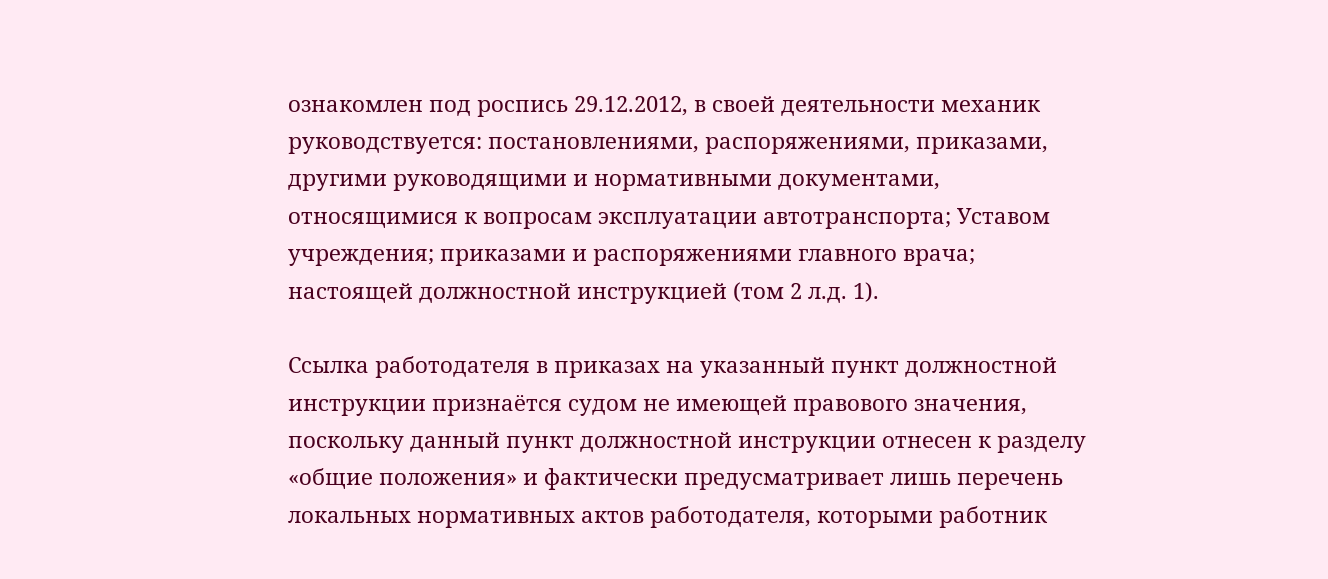ознакомлен под роспись 29.12.2012, в своей деятельности механик руководствуется: постановлениями, распоряжениями, приказами, другими руководящими и нормативными документами, относящимися к вопросам эксплуатации автотранспорта; Уставом учреждения; приказами и распоряжениями главного врача; настоящей должностной инструкцией (том 2 л.д. 1).

Ссылка работодателя в приказах на указанный пункт должностной инструкции признаётся судом не имеющей правового значения, поскольку данный пункт должностной инструкции отнесен к разделу «общие положения» и фактически предусматривает лишь перечень локальных нормативных актов работодателя, которыми работник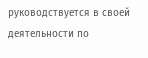руководствуется в своей деятельности по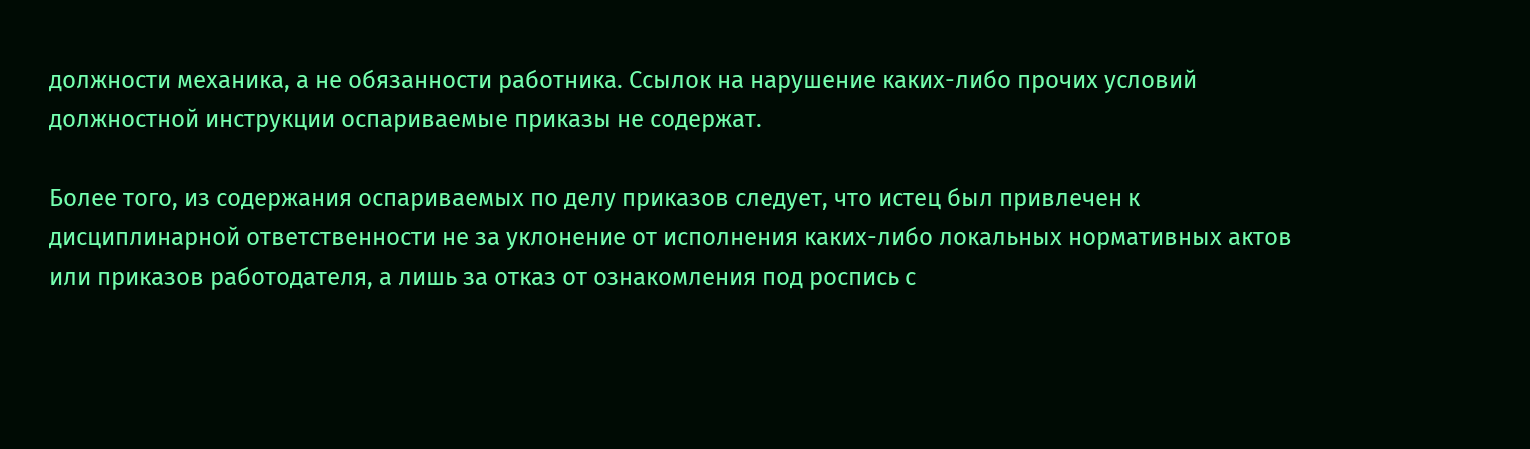должности механика, а не обязанности работника. Ссылок на нарушение каких-либо прочих условий должностной инструкции оспариваемые приказы не содержат.

Более того, из содержания оспариваемых по делу приказов следует, что истец был привлечен к дисциплинарной ответственности не за уклонение от исполнения каких-либо локальных нормативных актов или приказов работодателя, а лишь за отказ от ознакомления под роспись с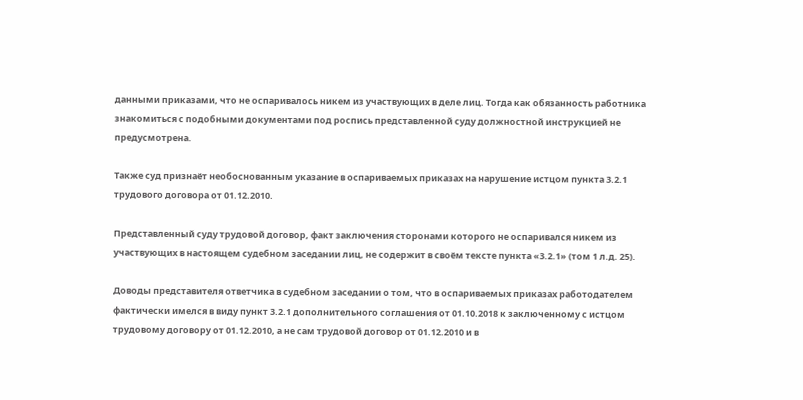данными приказами, что не оспаривалось никем из участвующих в деле лиц. Тогда как обязанность работника знакомиться с подобными документами под роспись представленной суду должностной инструкцией не предусмотрена.

Также суд признаёт необоснованным указание в оспариваемых приказах на нарушение истцом пункта 3.2.1 трудового договора от 01.12.2010.

Представленный суду трудовой договор, факт заключения сторонами которого не оспаривался никем из участвующих в настоящем судебном заседании лиц, не содержит в своём тексте пункта «3.2.1» (том 1 л.д. 25).

Доводы представителя ответчика в судебном заседании о том, что в оспариваемых приказах работодателем фактически имелся в виду пункт 3.2.1 дополнительного соглашения от 01.10.2018 к заключенному с истцом трудовому договору от 01.12.2010, а не сам трудовой договор от 01.12.2010 и в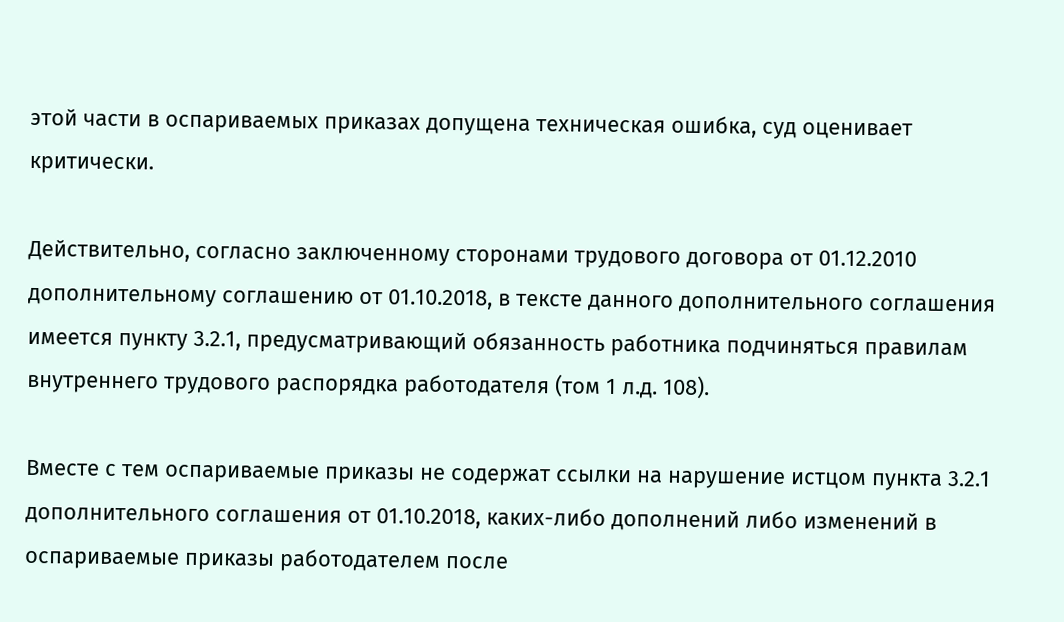этой части в оспариваемых приказах допущена техническая ошибка, суд оценивает критически.

Действительно, согласно заключенному сторонами трудового договора от 01.12.2010 дополнительному соглашению от 01.10.2018, в тексте данного дополнительного соглашения имеется пункту 3.2.1, предусматривающий обязанность работника подчиняться правилам внутреннего трудового распорядка работодателя (том 1 л.д. 108).

Вместе с тем оспариваемые приказы не содержат ссылки на нарушение истцом пункта 3.2.1 дополнительного соглашения от 01.10.2018, каких-либо дополнений либо изменений в оспариваемые приказы работодателем после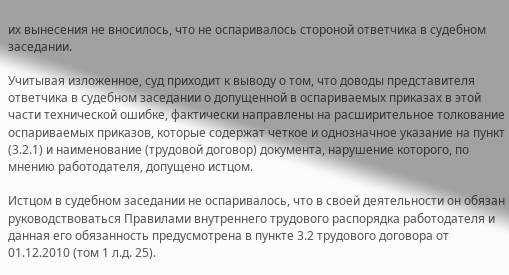их вынесения не вносилось, что не оспаривалось стороной ответчика в судебном заседании.

Учитывая изложенное, суд приходит к выводу о том, что доводы представителя ответчика в судебном заседании о допущенной в оспариваемых приказах в этой части технической ошибке, фактически направлены на расширительное толкование оспариваемых приказов, которые содержат четкое и однозначное указание на пункт (3.2.1) и наименование (трудовой договор) документа, нарушение которого, по мнению работодателя, допущено истцом.

Истцом в судебном заседании не оспаривалось, что в своей деятельности он обязан руководствоваться Правилами внутреннего трудового распорядка работодателя и данная его обязанность предусмотрена в пункте 3.2 трудового договора от 01.12.2010 (том 1 л.д. 25).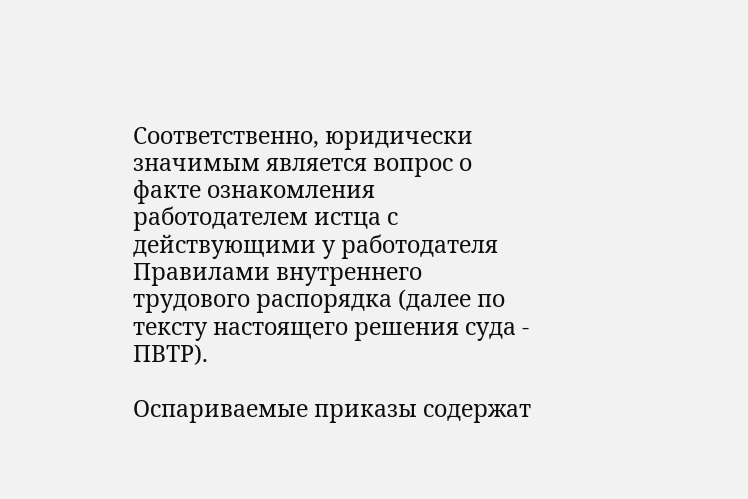Соответственно, юридически значимым является вопрос о факте ознакомления работодателем истца с действующими у работодателя Правилами внутреннего трудового распорядка (далее по тексту настоящего решения суда - ПВТР).

Оспариваемые приказы содержат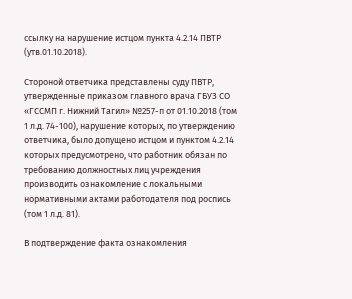ссылку на нарушение истцом пункта 4.2.14 ПВТР (утв.01.10.2018).

Стороной ответчика представлены суду ПВТР, утвержденные приказом главного врача ГБУЗ СО «ГССМП г. Нижний Тагил» №257-п от 01.10.2018 (том 1 л.д. 74-100), нарушение которых, по утверждению ответчика, было допущено истцом и пунктом 4.2.14 которых предусмотрено, что работник обязан по требованию должностных лиц учреждения производить ознакомление с локальными нормативными актами работодателя под роспись (том 1 л.д. 81).

В подтверждение факта ознакомления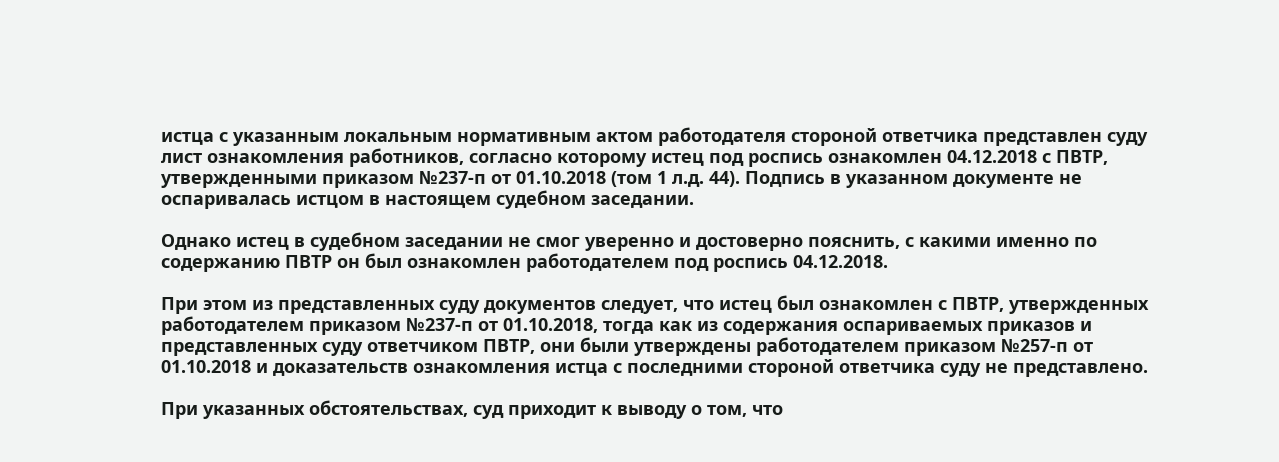истца с указанным локальным нормативным актом работодателя стороной ответчика представлен суду лист ознакомления работников, согласно которому истец под роспись ознакомлен 04.12.2018 с ПВТР, утвержденными приказом №237-п от 01.10.2018 (том 1 л.д. 44). Подпись в указанном документе не оспаривалась истцом в настоящем судебном заседании.

Однако истец в судебном заседании не смог уверенно и достоверно пояснить, с какими именно по содержанию ПВТР он был ознакомлен работодателем под роспись 04.12.2018.

При этом из представленных суду документов следует, что истец был ознакомлен с ПВТР, утвержденных работодателем приказом №237-п от 01.10.2018, тогда как из содержания оспариваемых приказов и представленных суду ответчиком ПВТР, они были утверждены работодателем приказом №257-п от 01.10.2018 и доказательств ознакомления истца с последними стороной ответчика суду не представлено.

При указанных обстоятельствах, суд приходит к выводу о том, что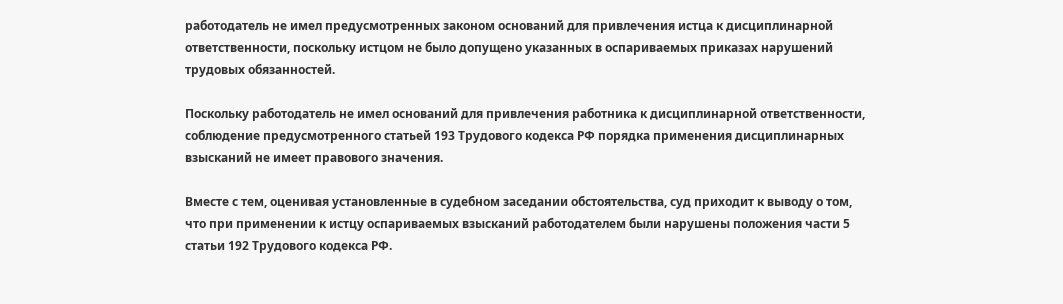работодатель не имел предусмотренных законом оснований для привлечения истца к дисциплинарной ответственности, поскольку истцом не было допущено указанных в оспариваемых приказах нарушений трудовых обязанностей.

Поскольку работодатель не имел оснований для привлечения работника к дисциплинарной ответственности, соблюдение предусмотренного статьей 193 Трудового кодекса РФ порядка применения дисциплинарных взысканий не имеет правового значения.

Вместе с тем, оценивая установленные в судебном заседании обстоятельства, суд приходит к выводу о том, что при применении к истцу оспариваемых взысканий работодателем были нарушены положения части 5 статьи 192 Трудового кодекса РФ.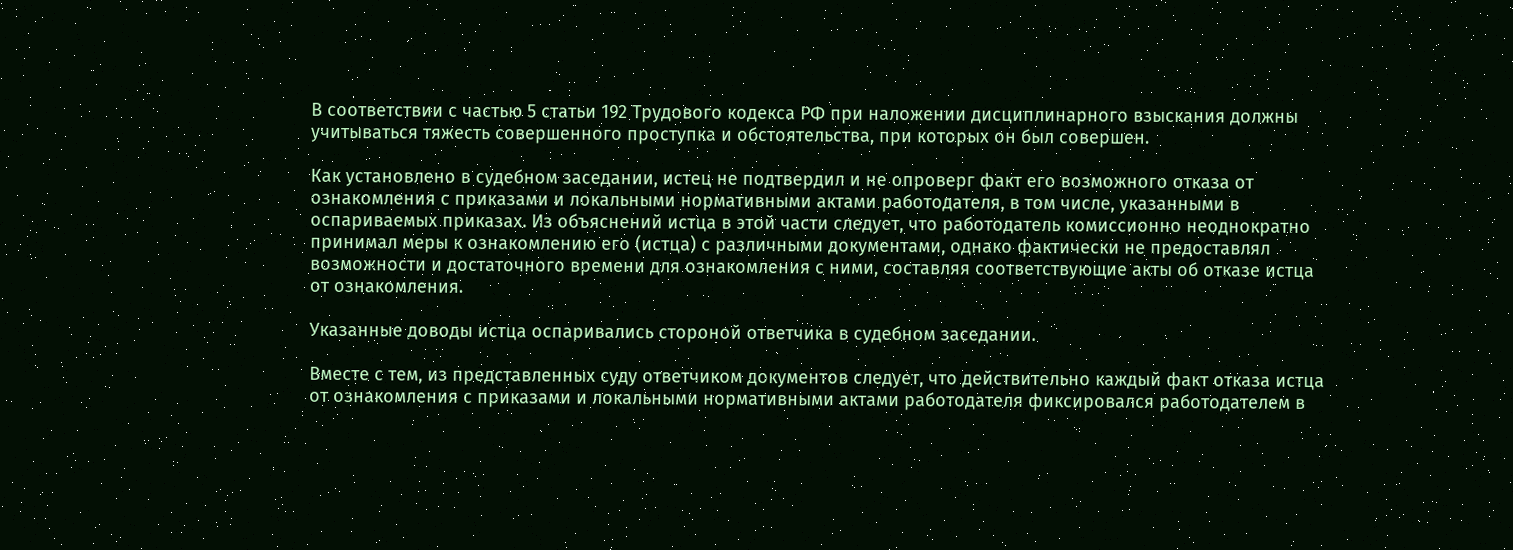В соответствии с частью 5 статьи 192 Трудового кодекса РФ при наложении дисциплинарного взыскания должны учитываться тяжесть совершенного проступка и обстоятельства, при которых он был совершен.

Как установлено в судебном заседании, истец не подтвердил и не опроверг факт его возможного отказа от ознакомления с приказами и локальными нормативными актами работодателя, в том числе, указанными в оспариваемых приказах. Из объяснений истца в этой части следует, что работодатель комиссионно неоднократно принимал меры к ознакомлению его (истца) с различными документами, однако фактически не предоставлял возможности и достаточного времени для ознакомления с ними, составляя соответствующие акты об отказе истца от ознакомления.

Указанные доводы истца оспаривались стороной ответчика в судебном заседании.

Вместе с тем, из представленных суду ответчиком документов следует, что действительно каждый факт отказа истца от ознакомления с приказами и локальными нормативными актами работодателя фиксировался работодателем в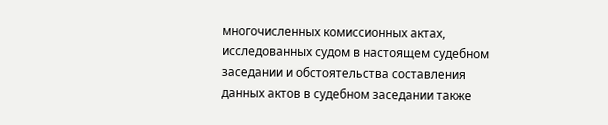многочисленных комиссионных актах, исследованных судом в настоящем судебном заседании и обстоятельства составления данных актов в судебном заседании также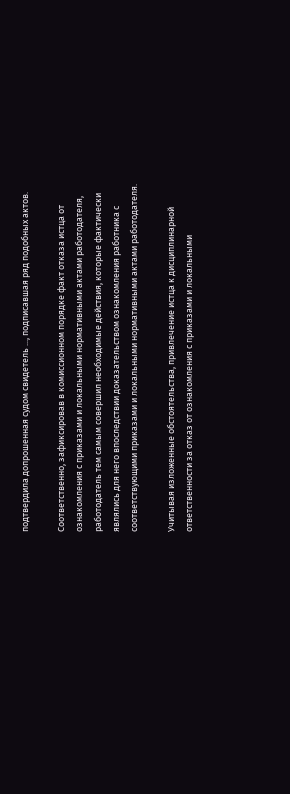подтвердила допрошенная судом свидетель ..., подписавшая ряд подобных актов.

Соответственно, зафиксировав в комиссионном порядке факт отказа истца от ознакомления с приказами и локальными нормативными актами работодателя, работодатель тем самым совершил необходимые действия, которые фактически являлись для него впоследствии доказательством ознакомления работника с соответствующими приказами и локальными нормативными актами работодателя.

Учитывая изложенные обстоятельства, привлечение истца к дисциплинарной ответственности за отказ от ознакомления с приказами и локальными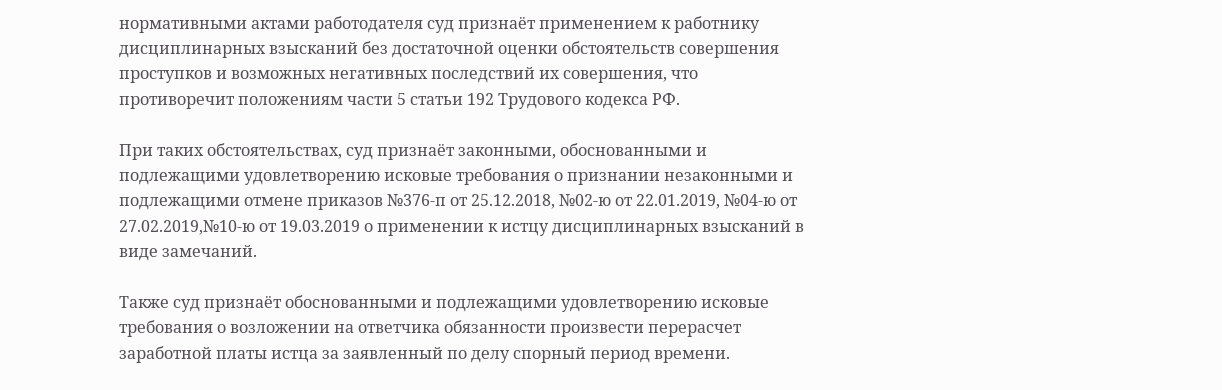нормативными актами работодателя суд признаёт применением к работнику дисциплинарных взысканий без достаточной оценки обстоятельств совершения проступков и возможных негативных последствий их совершения, что противоречит положениям части 5 статьи 192 Трудового кодекса РФ.

При таких обстоятельствах, суд признаёт законными, обоснованными и подлежащими удовлетворению исковые требования о признании незаконными и подлежащими отмене приказов №376-п от 25.12.2018, №02-ю от 22.01.2019, №04-ю от 27.02.2019,№10-ю от 19.03.2019 о применении к истцу дисциплинарных взысканий в виде замечаний.

Также суд признаёт обоснованными и подлежащими удовлетворению исковые требования о возложении на ответчика обязанности произвести перерасчет заработной платы истца за заявленный по делу спорный период времени.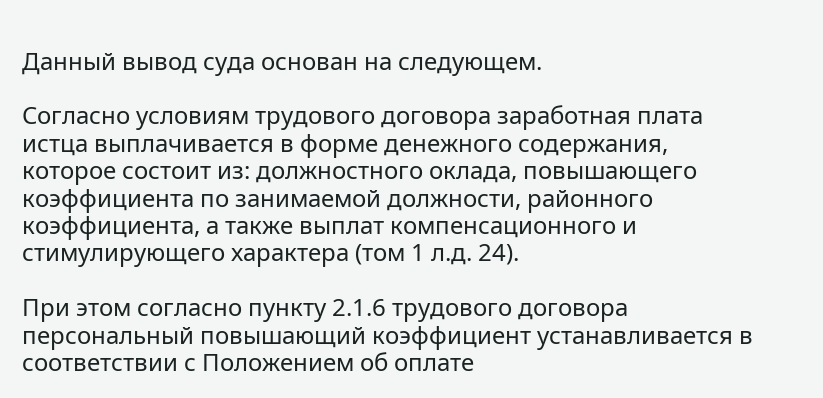Данный вывод суда основан на следующем.

Согласно условиям трудового договора заработная плата истца выплачивается в форме денежного содержания, которое состоит из: должностного оклада, повышающего коэффициента по занимаемой должности, районного коэффициента, а также выплат компенсационного и стимулирующего характера (том 1 л.д. 24).

При этом согласно пункту 2.1.6 трудового договора персональный повышающий коэффициент устанавливается в соответствии с Положением об оплате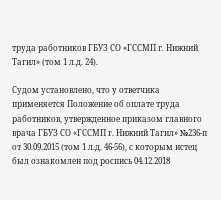труда работников ГБУЗ СО «ГССМП г. Нижний Тагил» (том 1 л.д. 24).

Судом установлено, что у ответчика применяется Положение об оплате труда работников, утвержденное приказом главного врача ГБУЗ СО «ГССМП г. Нижний Тагил» №236-п от 30.09.2015 (том 1 л.д. 46-56), с которым истец был ознакомлен под роспись 04.12.2018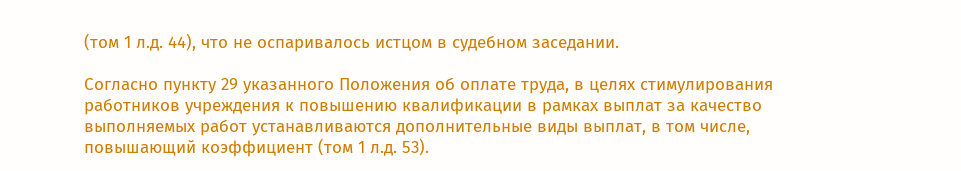(том 1 л.д. 44), что не оспаривалось истцом в судебном заседании.

Согласно пункту 29 указанного Положения об оплате труда, в целях стимулирования работников учреждения к повышению квалификации в рамках выплат за качество выполняемых работ устанавливаются дополнительные виды выплат, в том числе, повышающий коэффициент (том 1 л.д. 53).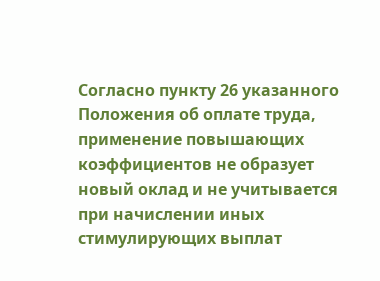Согласно пункту 26 указанного Положения об оплате труда, применение повышающих коэффициентов не образует новый оклад и не учитывается при начислении иных стимулирующих выплат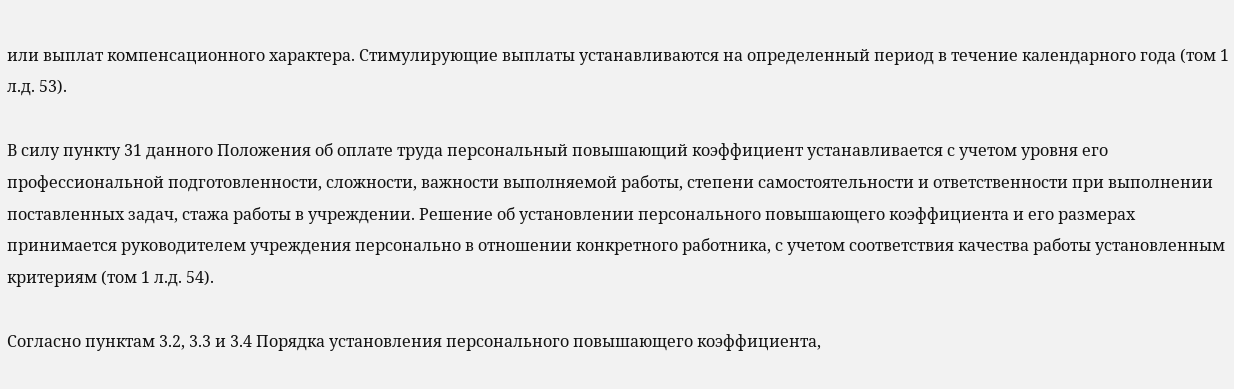или выплат компенсационного характера. Стимулирующие выплаты устанавливаются на определенный период в течение календарного года (том 1 л.д. 53).

В силу пункту 31 данного Положения об оплате труда персональный повышающий коэффициент устанавливается с учетом уровня его профессиональной подготовленности, сложности, важности выполняемой работы, степени самостоятельности и ответственности при выполнении поставленных задач, стажа работы в учреждении. Решение об установлении персонального повышающего коэффициента и его размерах принимается руководителем учреждения персонально в отношении конкретного работника, с учетом соответствия качества работы установленным критериям (том 1 л.д. 54).

Согласно пунктам 3.2, 3.3 и 3.4 Порядка установления персонального повышающего коэффициента,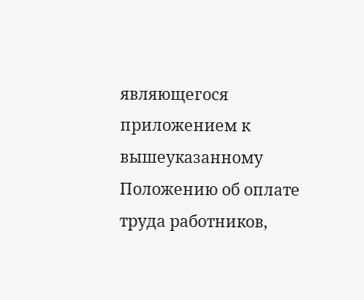являющегося приложением к вышеуказанному Положению об оплате труда работников,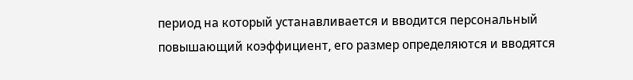период на который устанавливается и вводится персональный повышающий коэффициент, его размер определяются и вводятся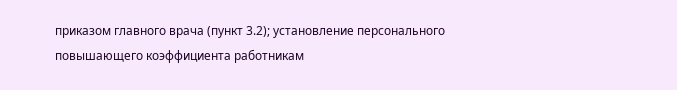приказом главного врача (пункт 3.2); установление персонального повышающего коэффициента работникам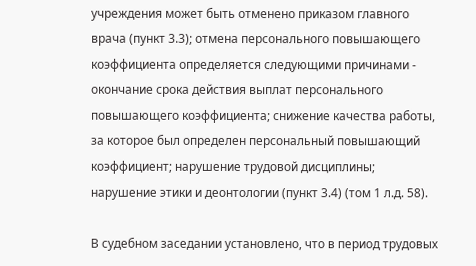учреждения может быть отменено приказом главного врача (пункт 3.3); отмена персонального повышающего коэффициента определяется следующими причинами - окончание срока действия выплат персонального повышающего коэффициента; снижение качества работы, за которое был определен персональный повышающий коэффициент; нарушение трудовой дисциплины; нарушение этики и деонтологии (пункт 3.4) (том 1 л.д. 58).

В судебном заседании установлено, что в период трудовых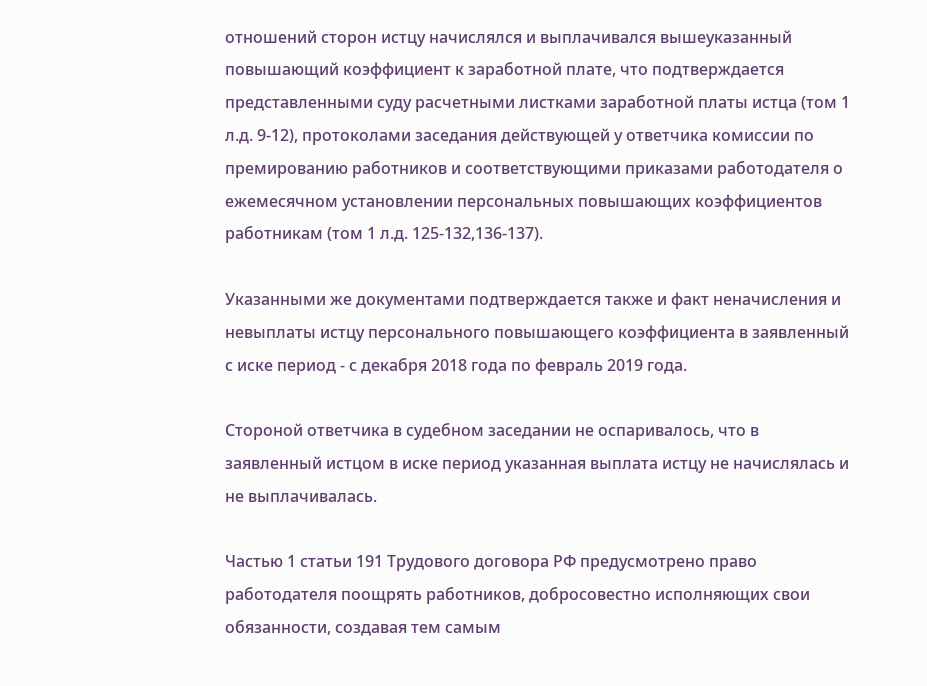отношений сторон истцу начислялся и выплачивался вышеуказанный повышающий коэффициент к заработной плате, что подтверждается представленными суду расчетными листками заработной платы истца (том 1 л.д. 9-12), протоколами заседания действующей у ответчика комиссии по премированию работников и соответствующими приказами работодателя о ежемесячном установлении персональных повышающих коэффициентов работникам (том 1 л.д. 125-132,136-137).

Указанными же документами подтверждается также и факт неначисления и невыплаты истцу персонального повышающего коэффициента в заявленный с иске период - с декабря 2018 года по февраль 2019 года.

Стороной ответчика в судебном заседании не оспаривалось, что в заявленный истцом в иске период указанная выплата истцу не начислялась и не выплачивалась.

Частью 1 статьи 191 Трудового договора РФ предусмотрено право работодателя поощрять работников, добросовестно исполняющих свои обязанности, создавая тем самым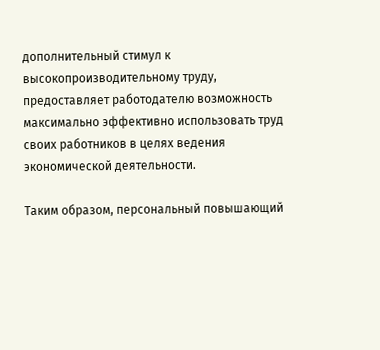дополнительный стимул к высокопроизводительному труду, предоставляет работодателю возможность максимально эффективно использовать труд своих работников в целях ведения экономической деятельности.

Таким образом, персональный повышающий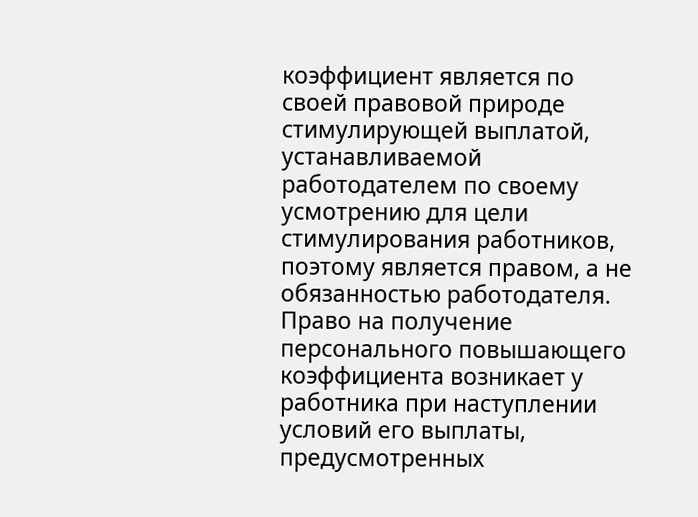коэффициент является по своей правовой природе стимулирующей выплатой, устанавливаемой работодателем по своему усмотрению для цели стимулирования работников, поэтому является правом, а не обязанностью работодателя. Право на получение персонального повышающего коэффициента возникает у работника при наступлении условий его выплаты, предусмотренных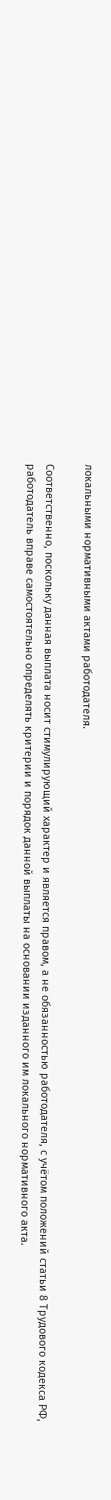локальными нормативными актами работодателя.

Соответственно, поскольку данная выплата носит стимулирующий характер и является правом, а не обязанностью работодателя, с учётом положений статьи 8 Трудового кодекса РФ, работодатель вправе самостоятельно определять критерии и порядок данной выплаты на основании изданного им локального нормативного акта.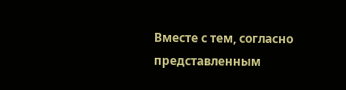Вместе с тем, согласно представленным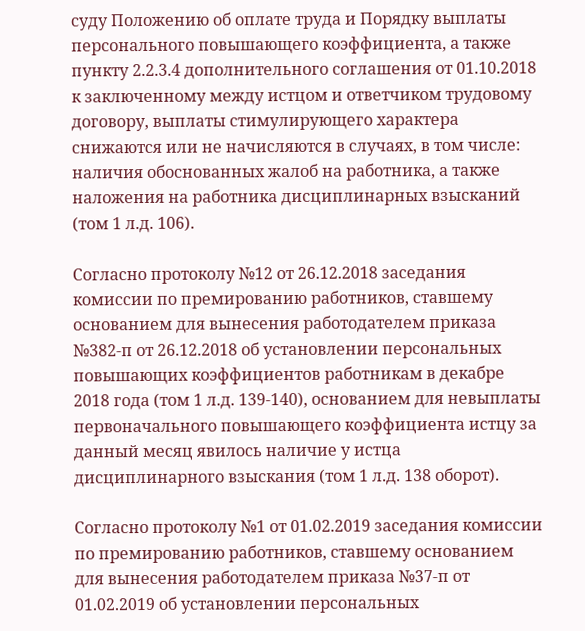суду Положению об оплате труда и Порядку выплаты персонального повышающего коэффициента, а также пункту 2.2.3.4 дополнительного соглашения от 01.10.2018 к заключенному между истцом и ответчиком трудовому договору, выплаты стимулирующего характера снижаются или не начисляются в случаях, в том числе: наличия обоснованных жалоб на работника, а также наложения на работника дисциплинарных взысканий (том 1 л.д. 106).

Согласно протоколу №12 от 26.12.2018 заседания комиссии по премированию работников, ставшему основанием для вынесения работодателем приказа №382-п от 26.12.2018 об установлении персональных повышающих коэффициентов работникам в декабре 2018 года (том 1 л.д. 139-140), основанием для невыплаты первоначального повышающего коэффициента истцу за данный месяц явилось наличие у истца дисциплинарного взыскания (том 1 л.д. 138 оборот).

Согласно протоколу №1 от 01.02.2019 заседания комиссии по премированию работников, ставшему основанием для вынесения работодателем приказа №37-п от 01.02.2019 об установлении персональных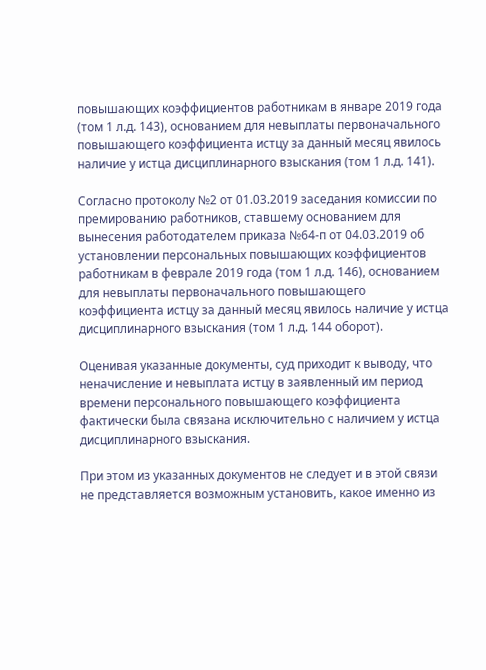повышающих коэффициентов работникам в январе 2019 года (том 1 л.д. 143), основанием для невыплаты первоначального повышающего коэффициента истцу за данный месяц явилось наличие у истца дисциплинарного взыскания (том 1 л.д. 141).

Согласно протоколу №2 от 01.03.2019 заседания комиссии по премированию работников, ставшему основанием для вынесения работодателем приказа №64-п от 04.03.2019 об установлении персональных повышающих коэффициентов работникам в феврале 2019 года (том 1 л.д. 146), основанием для невыплаты первоначального повышающего коэффициента истцу за данный месяц явилось наличие у истца дисциплинарного взыскания (том 1 л.д. 144 оборот).

Оценивая указанные документы, суд приходит к выводу, что неначисление и невыплата истцу в заявленный им период времени персонального повышающего коэффициента фактически была связана исключительно с наличием у истца дисциплинарного взыскания.

При этом из указанных документов не следует и в этой связи не представляется возможным установить, какое именно из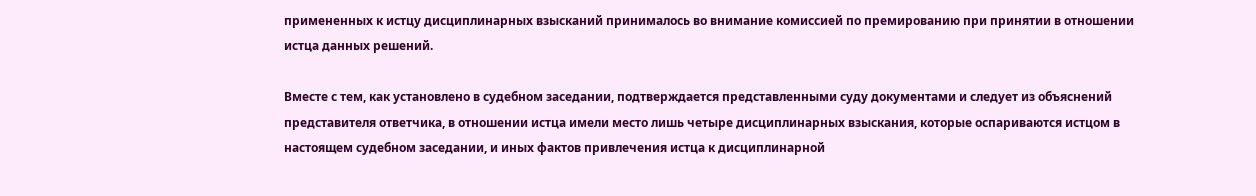примененных к истцу дисциплинарных взысканий принималось во внимание комиссией по премированию при принятии в отношении истца данных решений.

Вместе с тем, как установлено в судебном заседании, подтверждается представленными суду документами и следует из объяснений представителя ответчика, в отношении истца имели место лишь четыре дисциплинарных взыскания, которые оспариваются истцом в настоящем судебном заседании, и иных фактов привлечения истца к дисциплинарной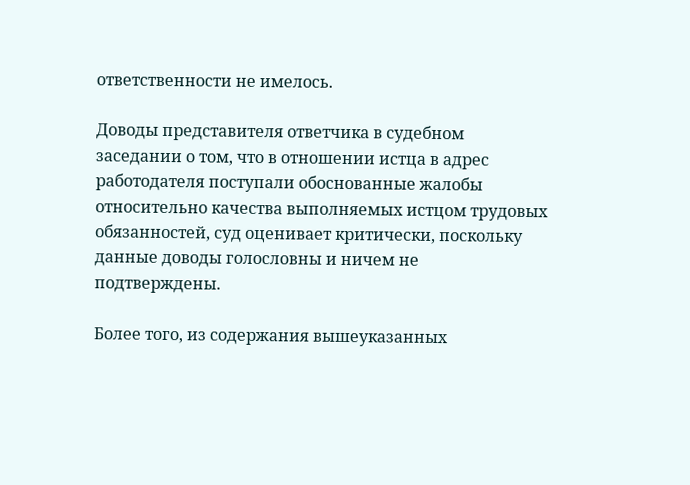ответственности не имелось.

Доводы представителя ответчика в судебном заседании о том, что в отношении истца в адрес работодателя поступали обоснованные жалобы относительно качества выполняемых истцом трудовых обязанностей, суд оценивает критически, поскольку данные доводы голословны и ничем не подтверждены.

Более того, из содержания вышеуказанных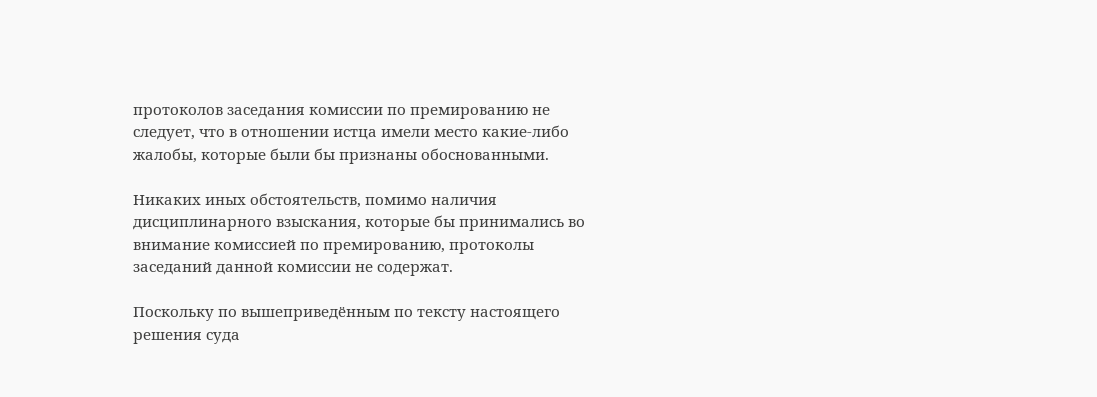протоколов заседания комиссии по премированию не следует, что в отношении истца имели место какие-либо жалобы, которые были бы признаны обоснованными.

Никаких иных обстоятельств, помимо наличия дисциплинарного взыскания, которые бы принимались во внимание комиссией по премированию, протоколы заседаний данной комиссии не содержат.

Поскольку по вышеприведённым по тексту настоящего решения суда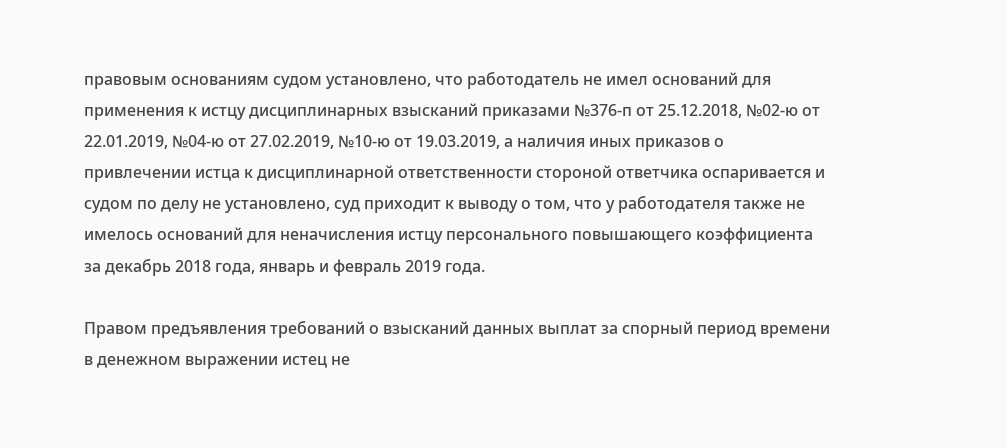правовым основаниям судом установлено, что работодатель не имел оснований для применения к истцу дисциплинарных взысканий приказами №376-п от 25.12.2018, №02-ю от 22.01.2019, №04-ю от 27.02.2019, №10-ю от 19.03.2019, а наличия иных приказов о привлечении истца к дисциплинарной ответственности стороной ответчика оспаривается и судом по делу не установлено, суд приходит к выводу о том, что у работодателя также не имелось оснований для неначисления истцу персонального повышающего коэффициента за декабрь 2018 года, январь и февраль 2019 года.

Правом предъявления требований о взысканий данных выплат за спорный период времени в денежном выражении истец не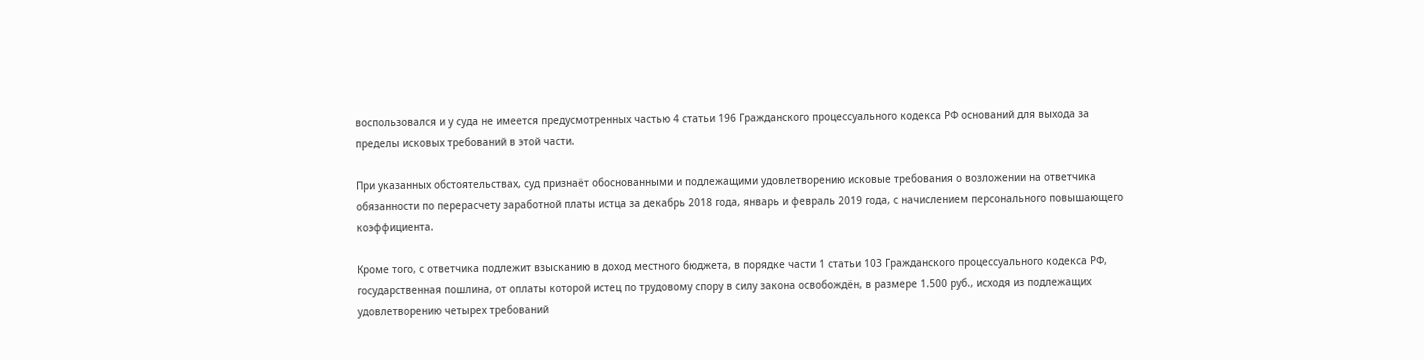воспользовался и у суда не имеется предусмотренных частью 4 статьи 196 Гражданского процессуального кодекса РФ оснований для выхода за пределы исковых требований в этой части.

При указанных обстоятельствах, суд признаёт обоснованными и подлежащими удовлетворению исковые требования о возложении на ответчика обязанности по перерасчету заработной платы истца за декабрь 2018 года, январь и февраль 2019 года, с начислением персонального повышающего коэффициента.

Кроме того, с ответчика подлежит взысканию в доход местного бюджета, в порядке части 1 статьи 103 Гражданского процессуального кодекса РФ, государственная пошлина, от оплаты которой истец по трудовому спору в силу закона освобождён, в размере 1.500 руб., исходя из подлежащих удовлетворению четырех требований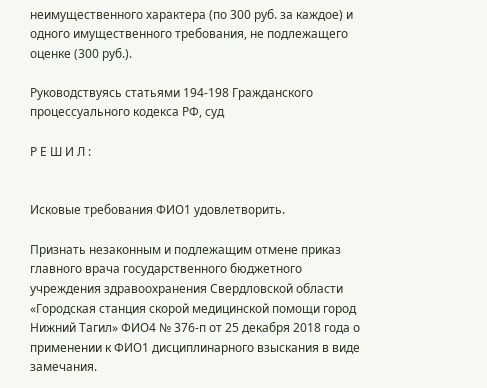неимущественного характера (по 300 руб. за каждое) и одного имущественного требования, не подлежащего оценке (300 руб.).

Руководствуясь статьями 194-198 Гражданского процессуального кодекса РФ, суд

Р Е Ш И Л :


Исковые требования ФИО1 удовлетворить.

Признать незаконным и подлежащим отмене приказ главного врача государственного бюджетного учреждения здравоохранения Свердловской области «Городская станция скорой медицинской помощи город Нижний Тагил» ФИО4 № 376-п от 25 декабря 2018 года о применении к ФИО1 дисциплинарного взыскания в виде замечания.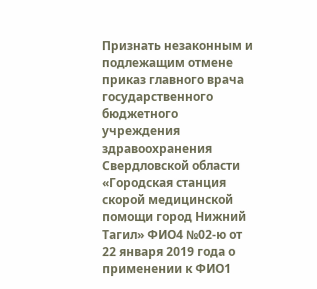Признать незаконным и подлежащим отмене приказ главного врача государственного бюджетного учреждения здравоохранения Свердловской области «Городская станция скорой медицинской помощи город Нижний Тагил» ФИО4 №02-ю от 22 января 2019 года о применении к ФИО1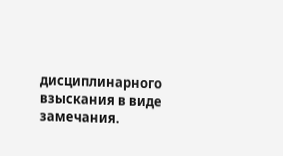дисциплинарного взыскания в виде замечания.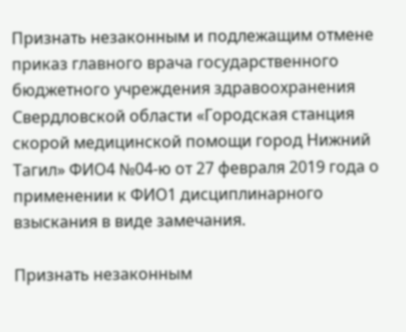Признать незаконным и подлежащим отмене приказ главного врача государственного бюджетного учреждения здравоохранения Свердловской области «Городская станция скорой медицинской помощи город Нижний Тагил» ФИО4 №04-ю от 27 февраля 2019 года о применении к ФИО1 дисциплинарного взыскания в виде замечания.

Признать незаконным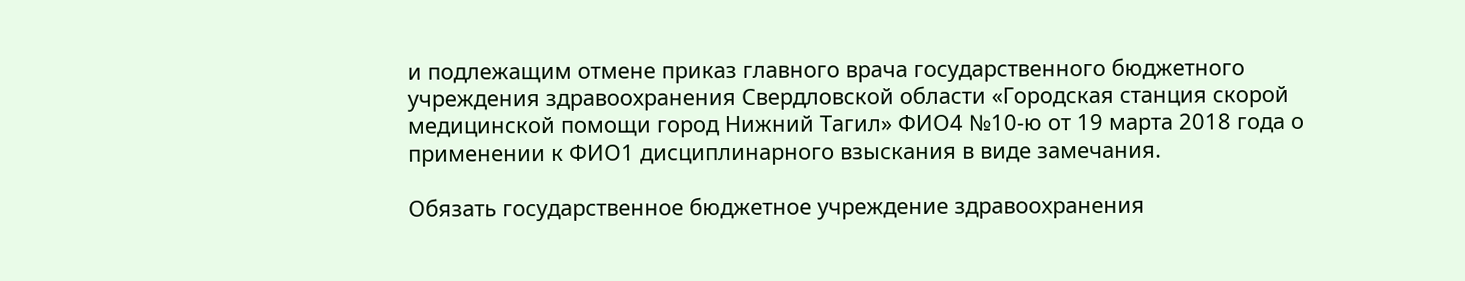и подлежащим отмене приказ главного врача государственного бюджетного учреждения здравоохранения Свердловской области «Городская станция скорой медицинской помощи город Нижний Тагил» ФИО4 №10-ю от 19 марта 2018 года о применении к ФИО1 дисциплинарного взыскания в виде замечания.

Обязать государственное бюджетное учреждение здравоохранения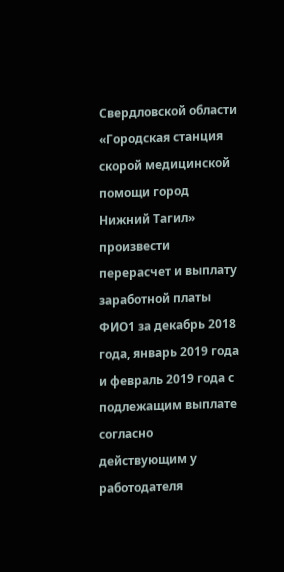Свердловской области «Городская станция скорой медицинской помощи город Нижний Тагил» произвести перерасчет и выплату заработной платы ФИО1 за декабрь 2018 года, январь 2019 года и февраль 2019 года с подлежащим выплате согласно действующим у работодателя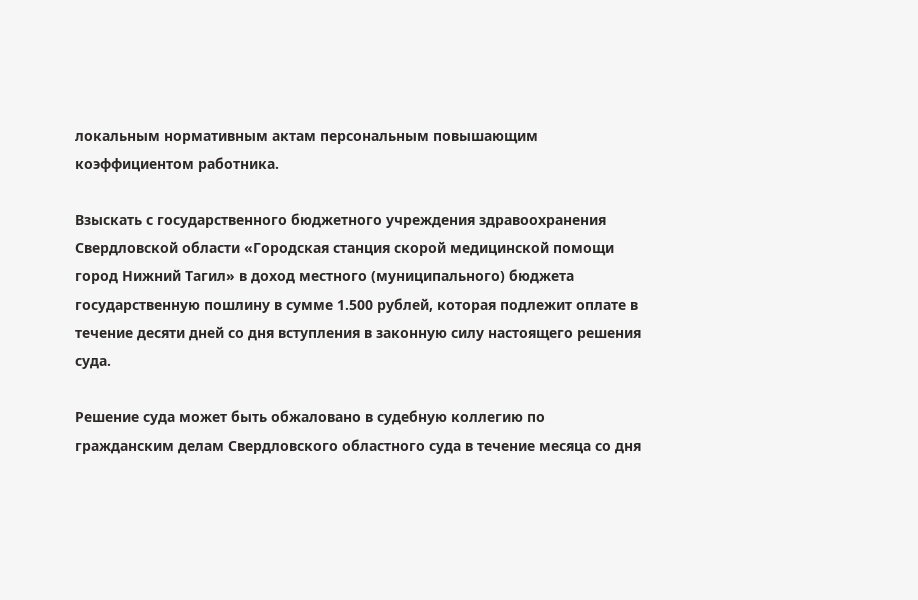локальным нормативным актам персональным повышающим коэффициентом работника.

Взыскать с государственного бюджетного учреждения здравоохранения Свердловской области «Городская станция скорой медицинской помощи город Нижний Тагил» в доход местного (муниципального) бюджета государственную пошлину в сумме 1.500 рублей, которая подлежит оплате в течение десяти дней со дня вступления в законную силу настоящего решения суда.

Решение суда может быть обжаловано в судебную коллегию по гражданским делам Свердловского областного суда в течение месяца со дня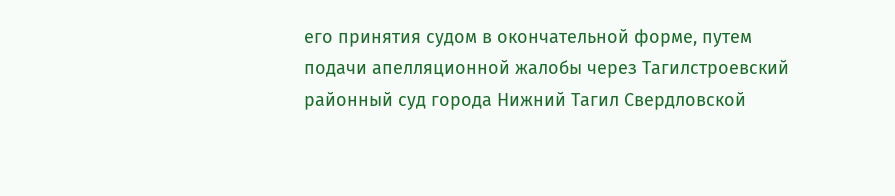его принятия судом в окончательной форме, путем подачи апелляционной жалобы через Тагилстроевский районный суд города Нижний Тагил Свердловской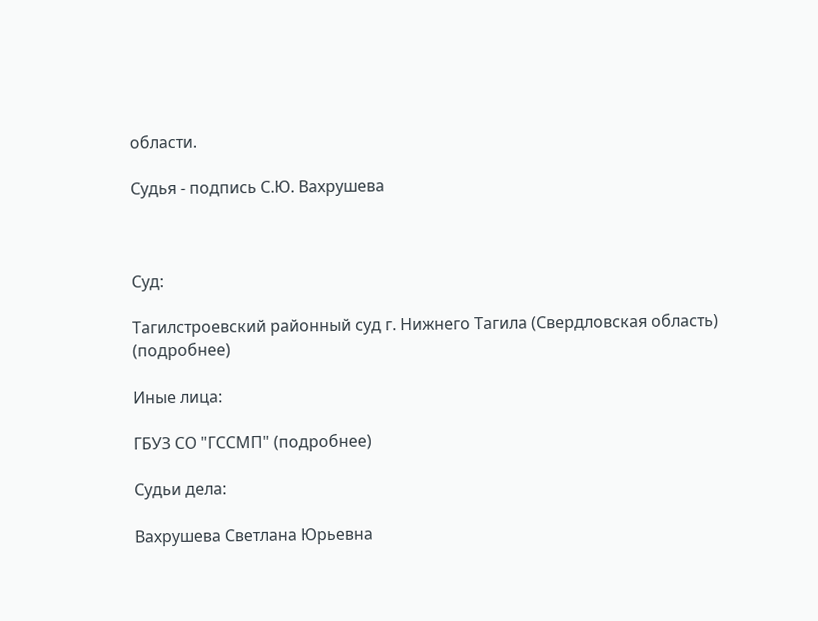области.

Судья - подпись С.Ю. Вахрушева



Суд:

Тагилстроевский районный суд г. Нижнего Тагила (Свердловская область) (подробнее)

Иные лица:

ГБУЗ СО "ГССМП" (подробнее)

Судьи дела:

Вахрушева Светлана Юрьевна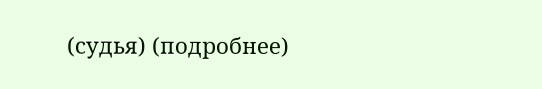(судья) (подробнее)